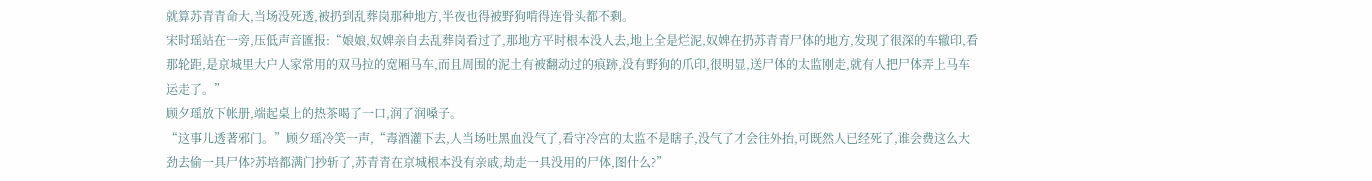就算苏青青命大,当场没死透,被扔到乱葬岗那种地方,半夜也得被野狗啃得连骨头都不剩。
宋时瑶站在一旁,压低声音匯报:“娘娘,奴婢亲自去乱葬岗看过了,那地方平时根本没人去,地上全是烂泥,奴婢在扔苏青青尸体的地方,发现了很深的车辙印,看那轮距,是京城里大户人家常用的双马拉的宽厢马车,而且周围的泥土有被翻动过的痕跡,没有野狗的爪印,很明显,送尸体的太监刚走,就有人把尸体弄上马车运走了。”
顾夕瑶放下帐册,端起桌上的热茶喝了一口,润了润嗓子。
“这事儿透著邪门。”顾夕瑶冷笑一声,“毒酒灌下去,人当场吐黑血没气了,看守冷宫的太监不是瞎子,没气了才会往外抬,可既然人已经死了,谁会费这么大劲去偷一具尸体?苏培都满门抄斩了,苏青青在京城根本没有亲戚,劫走一具没用的尸体,图什么?”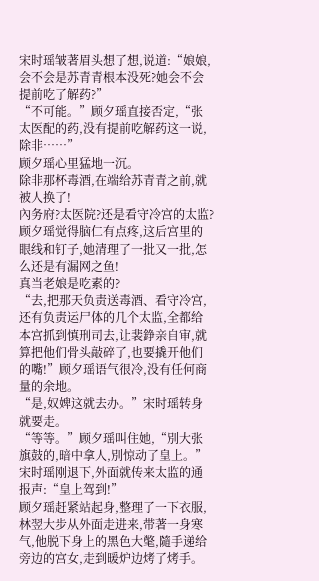宋时瑶皱著眉头想了想,说道:“娘娘,会不会是苏青青根本没死?她会不会提前吃了解药?”
“不可能。”顾夕瑶直接否定,“张太医配的药,没有提前吃解药这一说,除非……”
顾夕瑶心里猛地一沉。
除非那杯毒酒,在端给苏青青之前,就被人换了!
內务府?太医院?还是看守冷宫的太监?
顾夕瑶觉得脑仁有点疼,这后宫里的眼线和钉子,她清理了一批又一批,怎么还是有漏网之鱼!
真当老娘是吃素的?
“去,把那天负责送毒酒、看守冷宫,还有负责运尸体的几个太监,全都给本宫抓到慎刑司去,让裴錚亲自审,就算把他们骨头敲碎了,也要撬开他们的嘴!”顾夕瑶语气很冷,没有任何商量的余地。
“是,奴婢这就去办。”宋时瑶转身就要走。
“等等。”顾夕瑶叫住她,“別大张旗鼓的,暗中拿人,別惊动了皇上。”
宋时瑶刚退下,外面就传来太监的通报声:“皇上驾到!”
顾夕瑶赶紧站起身,整理了一下衣服,林翌大步从外面走进来,带著一身寒气,他脱下身上的黑色大氅,隨手递给旁边的宫女,走到暖炉边烤了烤手。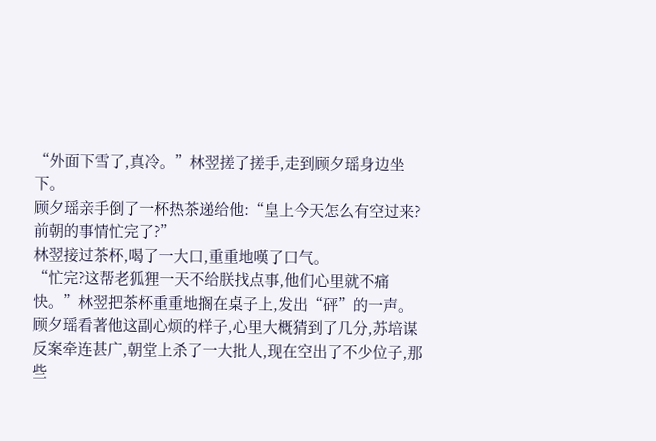“外面下雪了,真冷。”林翌搓了搓手,走到顾夕瑶身边坐下。
顾夕瑶亲手倒了一杯热茶递给他:“皇上今天怎么有空过来?前朝的事情忙完了?”
林翌接过茶杯,喝了一大口,重重地嘆了口气。
“忙完?这帮老狐狸一天不给朕找点事,他们心里就不痛快。”林翌把茶杯重重地搁在桌子上,发出“砰”的一声。
顾夕瑶看著他这副心烦的样子,心里大概猜到了几分,苏培谋反案牵连甚广,朝堂上杀了一大批人,现在空出了不少位子,那些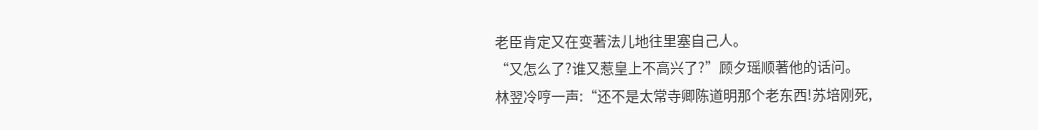老臣肯定又在变著法儿地往里塞自己人。
“又怎么了?谁又惹皇上不高兴了?”顾夕瑶顺著他的话问。
林翌冷哼一声:“还不是太常寺卿陈道明那个老东西!苏培刚死,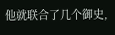他就联合了几个御史,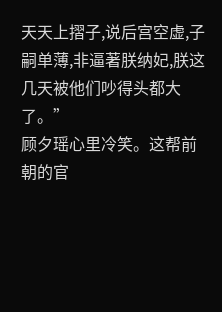天天上摺子,说后宫空虚,子嗣单薄,非逼著朕纳妃,朕这几天被他们吵得头都大了。”
顾夕瑶心里冷笑。这帮前朝的官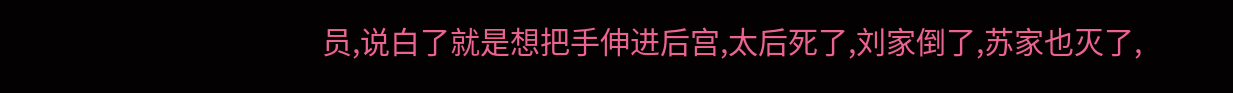员,说白了就是想把手伸进后宫,太后死了,刘家倒了,苏家也灭了,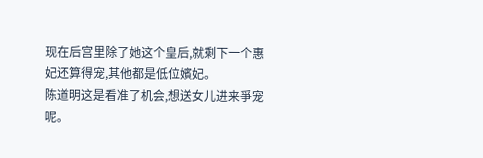现在后宫里除了她这个皇后,就剩下一个惠妃还算得宠,其他都是低位嬪妃。
陈道明这是看准了机会,想送女儿进来爭宠呢。